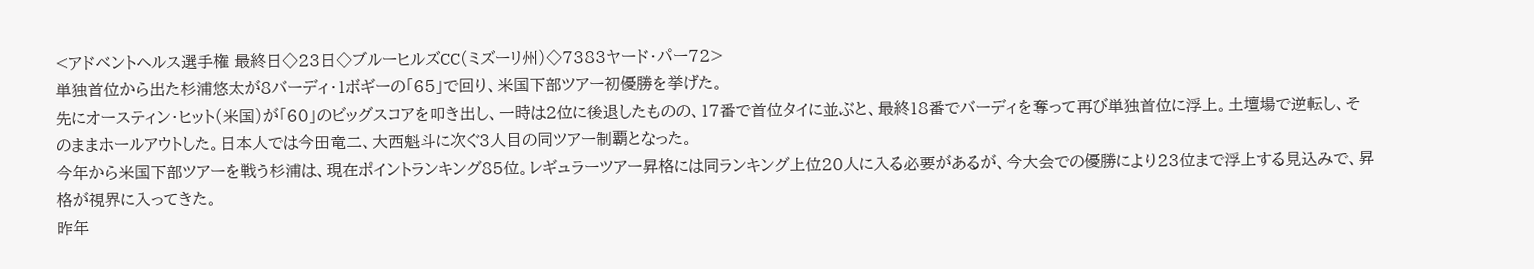<アドベントヘルス選手権 最終日◇23日◇ブルーヒルズCC(ミズーリ州)◇7383ヤード・パー72>
単独首位から出た杉浦悠太が8バーディ・1ボギーの「65」で回り、米国下部ツアー初優勝を挙げた。
先にオースティン・ヒット(米国)が「60」のビッグスコアを叩き出し、一時は2位に後退したものの、17番で首位タイに並ぶと、最終18番でバーディを奪って再び単独首位に浮上。土壇場で逆転し、そのままホールアウトした。日本人では今田竜二、大西魁斗に次ぐ3人目の同ツアー制覇となった。
今年から米国下部ツアーを戦う杉浦は、現在ポイントランキング85位。レギュラーツアー昇格には同ランキング上位20人に入る必要があるが、今大会での優勝により23位まで浮上する見込みで、昇格が視界に入ってきた。
昨年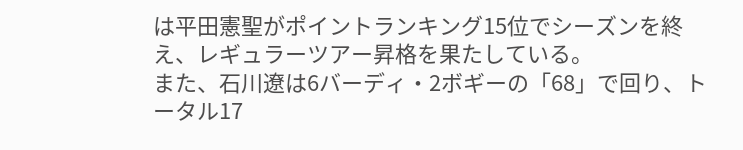は平田憲聖がポイントランキング15位でシーズンを終え、レギュラーツアー昇格を果たしている。
また、石川遼は6バーディ・2ボギーの「68」で回り、トータル17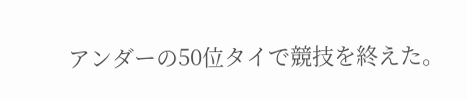アンダーの50位タイで競技を終えた。